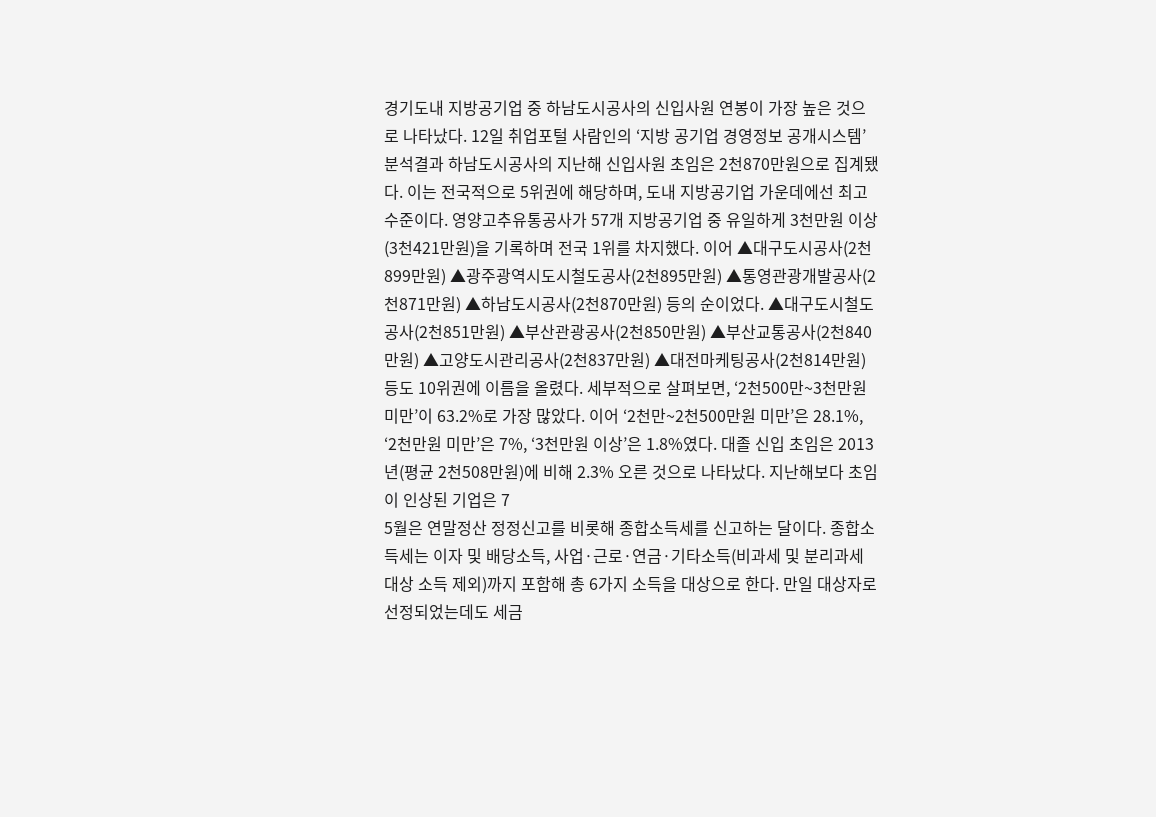경기도내 지방공기업 중 하남도시공사의 신입사원 연봉이 가장 높은 것으로 나타났다. 12일 취업포털 사람인의 ‘지방 공기업 경영정보 공개시스템’ 분석결과 하남도시공사의 지난해 신입사원 초임은 2천870만원으로 집계됐다. 이는 전국적으로 5위권에 해당하며, 도내 지방공기업 가운데에선 최고 수준이다. 영양고추유통공사가 57개 지방공기업 중 유일하게 3천만원 이상(3천421만원)을 기록하며 전국 1위를 차지했다. 이어 ▲대구도시공사(2천899만원) ▲광주광역시도시철도공사(2천895만원) ▲통영관광개발공사(2천871만원) ▲하남도시공사(2천870만원) 등의 순이었다. ▲대구도시철도공사(2천851만원) ▲부산관광공사(2천850만원) ▲부산교통공사(2천840만원) ▲고양도시관리공사(2천837만원) ▲대전마케팅공사(2천814만원) 등도 10위권에 이름을 올렸다. 세부적으로 살펴보면, ‘2천500만~3천만원 미만’이 63.2%로 가장 많았다. 이어 ‘2천만~2천500만원 미만’은 28.1%, ‘2천만원 미만’은 7%, ‘3천만원 이상’은 1.8%였다. 대졸 신입 초임은 2013년(평균 2천508만원)에 비해 2.3% 오른 것으로 나타났다. 지난해보다 초임이 인상된 기업은 7
5월은 연말정산 정정신고를 비롯해 종합소득세를 신고하는 달이다. 종합소득세는 이자 및 배당소득, 사업·근로·연금·기타소득(비과세 및 분리과세 대상 소득 제외)까지 포함해 총 6가지 소득을 대상으로 한다. 만일 대상자로 선정되었는데도 세금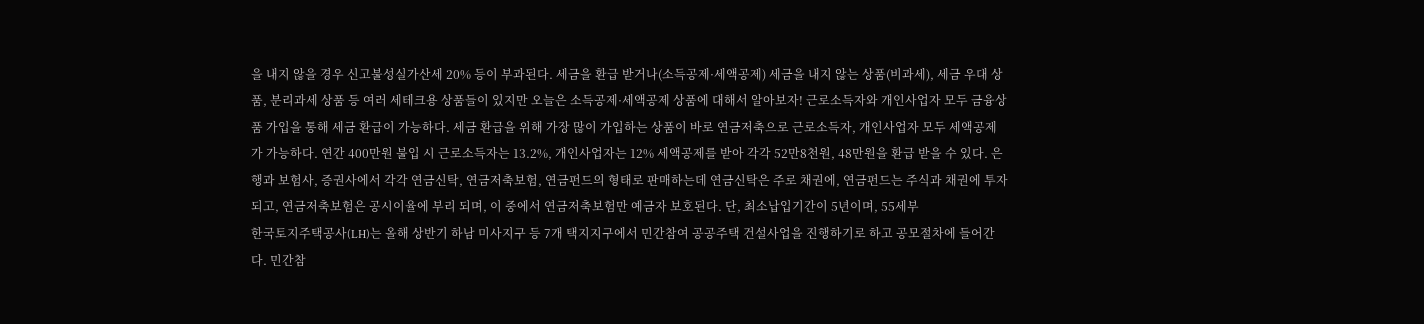을 내지 않을 경우 신고불성실가산세 20% 등이 부과된다. 세금을 환급 받거나(소득공제·세액공제) 세금을 내지 않는 상품(비과세), 세금 우대 상품, 분리과세 상품 등 여러 세테크용 상품들이 있지만 오늘은 소득공제·세액공제 상품에 대해서 알아보자! 근로소득자와 개인사업자 모두 금융상품 가입을 통해 세금 환급이 가능하다. 세금 환급을 위해 가장 많이 가입하는 상품이 바로 연금저축으로 근로소득자, 개인사업자 모두 세액공제가 가능하다. 연간 400만원 불입 시 근로소득자는 13.2%, 개인사업자는 12% 세액공제를 받아 각각 52만8천원, 48만원을 환급 받을 수 있다. 은행과 보험사, 증권사에서 각각 연금신탁, 연금저축보험, 연금펀드의 형태로 판매하는데 연금신탁은 주로 채권에, 연금펀드는 주식과 채권에 투자되고, 연금저축보험은 공시이율에 부리 되며, 이 중에서 연금저축보험만 예금자 보호된다. 단, 최소납입기간이 5년이며, 55세부
한국토지주택공사(LH)는 올해 상반기 하남 미사지구 등 7개 택지지구에서 민간참여 공공주택 건설사업을 진행하기로 하고 공모절차에 들어간다. 민간참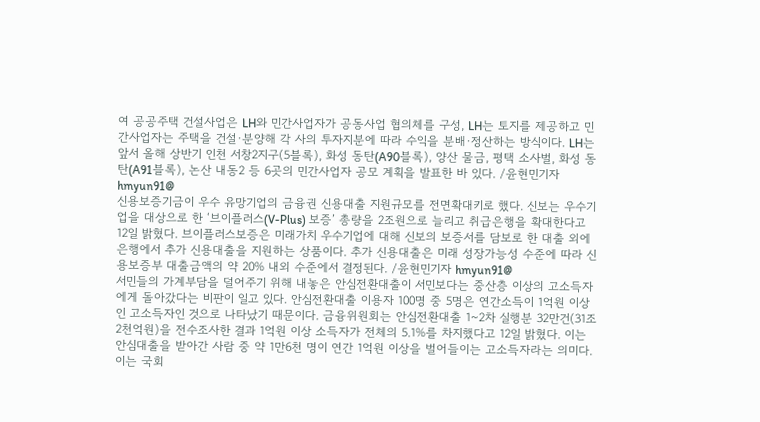여 공공주택 건설사업은 LH와 민간사업자가 공동사업 협의체를 구성, LH는 토지를 제공하고 민간사업자는 주택을 건설·분양해 각 사의 투자지분에 따라 수익을 분배·정산하는 방식이다. LH는 앞서 올해 상반기 인천 서창2지구(5블록), 화성 동탄(A90블록), 양산 물금, 평택 소사벌, 화성 동탄(A91블록), 논산 내동2 등 6곳의 민간사업자 공모 계획을 발표한 바 있다. /윤현민기자 hmyun91@
신용보증기금이 우수 유망기업의 금융권 신용대출 지원규모를 전면확대키로 했다. 신보는 우수기업을 대상으로 한 ‘브이플러스(V-Plus) 보증’ 총량을 2조원으로 늘리고 취급은행을 확대한다고 12일 밝혔다. 브이플러스보증은 미래가치 우수기업에 대해 신보의 보증서를 담보로 한 대출 외에 은행에서 추가 신용대출을 지원하는 상품이다. 추가 신용대출은 미래 성장가능성 수준에 따라 신용보증부 대출금액의 약 20% 내외 수준에서 결정된다. /윤현민기자 hmyun91@
서민들의 가계부담을 덜어주기 위해 내놓은 안심전환대출이 서민보다는 중산층 이상의 고소득자에게 돌아갔다는 비판이 일고 있다. 안심전환대출 이용자 100명 중 5명은 연간소득이 1억원 이상인 고소득자인 것으로 나타났기 때문이다. 금융위원회는 안심전환대출 1~2차 실행분 32만건(31조2천억원)을 전수조사한 결과 1억원 이상 소득자가 전체의 5.1%를 차지했다고 12일 밝혔다. 이는 안심대출을 받아간 사람 중 약 1만6천 명이 연간 1억원 이상을 벌어들이는 고소득자라는 의미다. 이는 국회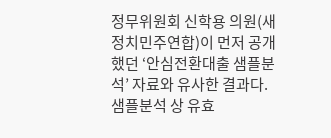정무위원회 신학용 의원(새정치민주연합)이 먼저 공개했던 ‘안심전환대출 샘플분석’ 자료와 유사한 결과다. 샘플분석 상 유효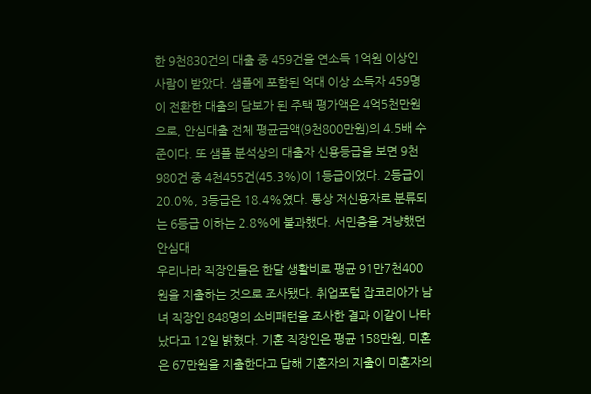한 9천830건의 대출 중 459건을 연소득 1억원 이상인 사람이 받았다. 샘플에 포함된 억대 이상 소득자 459명이 전환한 대출의 담보가 된 주택 평가액은 4억5천만원으로, 안심대출 전체 평균금액(9천800만원)의 4.5배 수준이다. 또 샘플 분석상의 대출자 신용등급을 보면 9천980건 중 4천455건(45.3%)이 1등급이었다. 2등급이 20.0%, 3등급은 18.4%였다. 통상 저신용자로 분류되는 6등급 이하는 2.8%에 불과했다. 서민층을 겨냥했던 안심대
우리나라 직장인들은 한달 생활비로 평균 91만7천400원을 지출하는 것으로 조사됐다. 취업포털 잡코리아가 남녀 직장인 848명의 소비패턴을 조사한 결과 이같이 나타났다고 12일 밝혔다. 기혼 직장인은 평균 158만원, 미혼은 67만원을 지출한다고 답해 기혼자의 지출이 미혼자의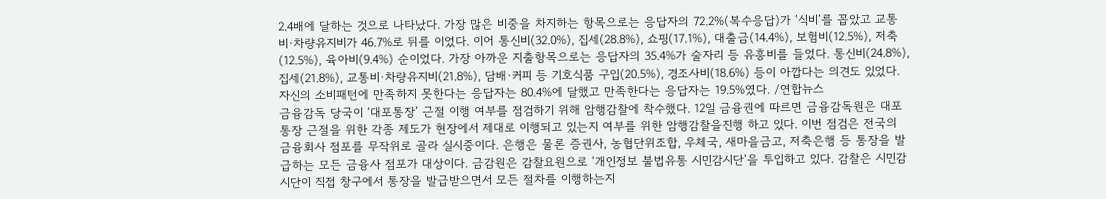2.4배에 달하는 것으로 나타났다. 가장 많은 비중을 차지하는 항목으로는 응답자의 72.2%(복수응답)가 ‘식비’를 꼽았고 교통비·차량유지비가 46.7%로 뒤를 이었다. 이어 통신비(32.0%), 집세(28.8%), 쇼핑(17.1%), 대출금(14.4%), 보험비(12.5%), 저축(12.5%), 육아비(9.4%) 순이었다. 가장 아까운 지출항목으로는 응답자의 35.4%가 술자리 등 유흥비를 들었다. 통신비(24.8%), 집세(21.8%), 교통비·차량유지비(21.8%), 담배·커피 등 기호식품 구입(20.5%), 경조사비(18.6%) 등이 아깝다는 의견도 있었다. 자신의 소비패턴에 만족하지 못한다는 응답자는 80.4%에 달했고 만족한다는 응답자는 19.5%였다. /연합뉴스
금융감독 당국이 ‘대포통장’ 근절 이행 여부를 점검하기 위해 암행감찰에 착수했다. 12일 금융권에 따르면 금융감독원은 대포통장 근절을 위한 각종 제도가 현장에서 제대로 이행되고 있는지 여부를 위한 암행감찰을진행 하고 있다. 이번 점검은 전국의 금융회사 점포를 무작위로 골라 실시중이다. 은행은 물론 증권사, 농협단위조합, 우체국, 새마을금고, 저축은행 등 통장을 발급하는 모든 금융사 점포가 대상이다. 금감원은 감찰요원으로 ‘개인정보 불법유통 시민감시단’을 투입하고 있다. 감찰은 시민감시단이 직접 창구에서 통장을 발급받으면서 모든 절차를 이행하는지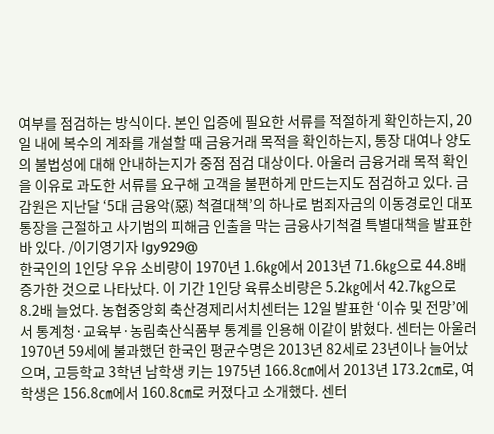여부를 점검하는 방식이다. 본인 입증에 필요한 서류를 적절하게 확인하는지, 20일 내에 복수의 계좌를 개설할 때 금융거래 목적을 확인하는지, 통장 대여나 양도의 불법성에 대해 안내하는지가 중점 점검 대상이다. 아울러 금융거래 목적 확인을 이유로 과도한 서류를 요구해 고객을 불편하게 만드는지도 점검하고 있다. 금감원은 지난달 ‘5대 금융악(惡) 척결대책’의 하나로 범죄자금의 이동경로인 대포통장을 근절하고 사기범의 피해금 인출을 막는 금융사기척결 특별대책을 발표한바 있다. /이기영기자 lgy929@
한국인의 1인당 우유 소비량이 1970년 1.6㎏에서 2013년 71.6㎏으로 44.8배 증가한 것으로 나타났다. 이 기간 1인당 육류소비량은 5.2㎏에서 42.7㎏으로 8.2배 늘었다. 농협중앙회 축산경제리서치센터는 12일 발표한 ‘이슈 및 전망’에서 통계청·교육부·농림축산식품부 통계를 인용해 이같이 밝혔다. 센터는 아울러 1970년 59세에 불과했던 한국인 평균수명은 2013년 82세로 23년이나 늘어났으며, 고등학교 3학년 남학생 키는 1975년 166.8㎝에서 2013년 173.2㎝로, 여학생은 156.8㎝에서 160.8㎝로 커졌다고 소개했다. 센터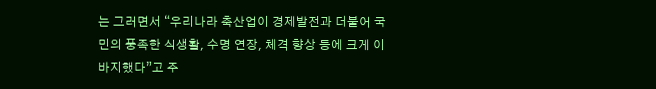는 그러면서 “우리나라 축산업이 경제발전과 더불어 국민의 풍족한 식생활, 수명 연장, 체격 향상 등에 크게 이바지했다”고 주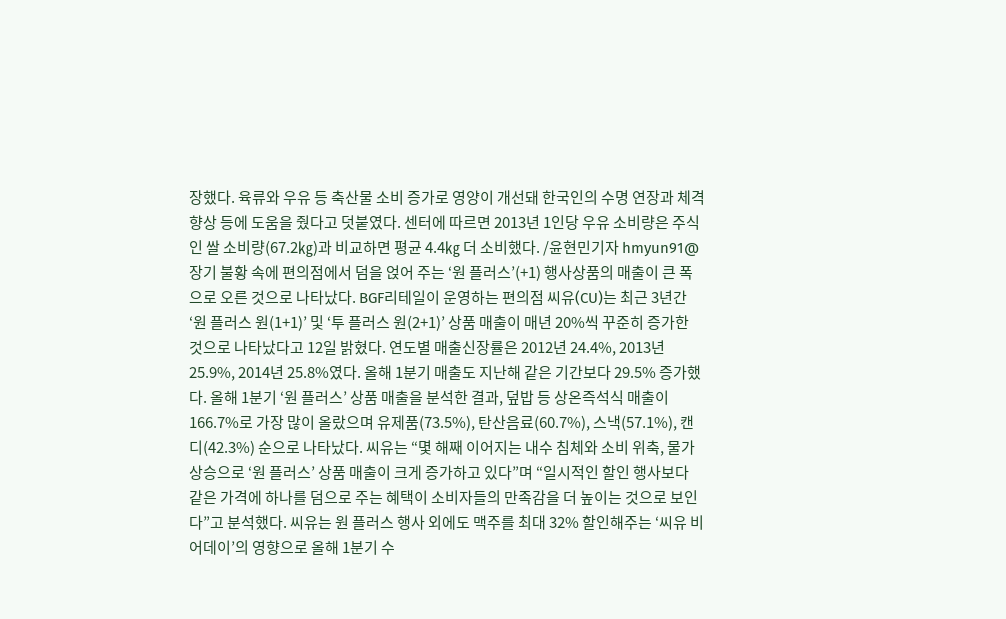장했다. 육류와 우유 등 축산물 소비 증가로 영양이 개선돼 한국인의 수명 연장과 체격 향상 등에 도움을 줬다고 덧붙였다. 센터에 따르면 2013년 1인당 우유 소비량은 주식인 쌀 소비량(67.2㎏)과 비교하면 평균 4.4㎏ 더 소비했다. /윤현민기자 hmyun91@
장기 불황 속에 편의점에서 덤을 얹어 주는 ‘원 플러스’(+1) 행사상품의 매출이 큰 폭으로 오른 것으로 나타났다. BGF리테일이 운영하는 편의점 씨유(CU)는 최근 3년간 ‘원 플러스 원(1+1)’ 및 ‘투 플러스 원(2+1)’ 상품 매출이 매년 20%씩 꾸준히 증가한 것으로 나타났다고 12일 밝혔다. 연도별 매출신장률은 2012년 24.4%, 2013년 25.9%, 2014년 25.8%였다. 올해 1분기 매출도 지난해 같은 기간보다 29.5% 증가했다. 올해 1분기 ‘원 플러스’ 상품 매출을 분석한 결과, 덮밥 등 상온즉석식 매출이 166.7%로 가장 많이 올랐으며 유제품(73.5%), 탄산음료(60.7%), 스낵(57.1%), 캔디(42.3%) 순으로 나타났다. 씨유는 “몇 해째 이어지는 내수 침체와 소비 위축, 물가 상승으로 ‘원 플러스’ 상품 매출이 크게 증가하고 있다”며 “일시적인 할인 행사보다 같은 가격에 하나를 덤으로 주는 혜택이 소비자들의 만족감을 더 높이는 것으로 보인다”고 분석했다. 씨유는 원 플러스 행사 외에도 맥주를 최대 32% 할인해주는 ‘씨유 비어데이’의 영향으로 올해 1분기 수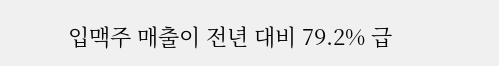입맥주 매출이 전년 대비 79.2% 급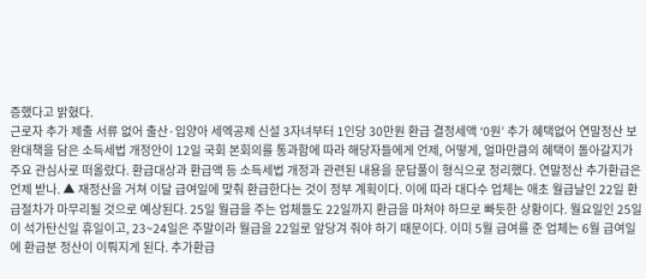증했다고 밝혔다.
근로자 추가 제출 서류 없어 출산·입양아 세엑공제 신설 3자녀부터 1인당 30만원 환급 결정세액 ‘0원’ 추가 혜택없어 연말정산 보완대책을 담은 소득세법 개정안이 12일 국회 본회의를 통과함에 따라 해당자들에게 언제, 어떻게, 얼마만큼의 혜택이 돌아갈지가 주요 관심사로 떠올랐다. 환급대상과 환급액 등 소득세법 개정과 관련된 내용을 문답풀이 형식으로 정리했다. 연말정산 추가환급은 언제 받나. ▲ 재정산을 거쳐 이달 급여일에 맞춰 환급한다는 것이 정부 계획이다. 이에 따라 대다수 업체는 애초 월급날인 22일 환급절차가 마무리될 것으로 예상된다. 25일 월급을 주는 업체들도 22일까지 환급을 마쳐야 하므로 빠듯한 상황이다. 월요일인 25일이 석가탄신일 휴일이고, 23~24일은 주말이라 월급을 22일로 앞당겨 줘야 하기 때문이다. 이미 5월 급여를 준 업체는 6월 급여일에 환급분 정산이 이뤄지게 된다. 추가환급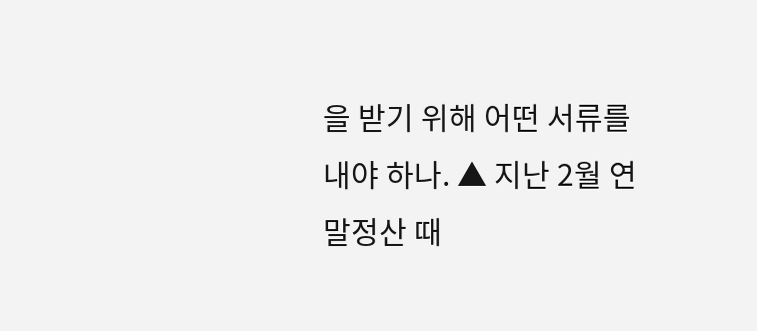을 받기 위해 어떤 서류를 내야 하나. ▲ 지난 2월 연말정산 때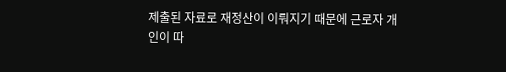제출된 자료로 재정산이 이뤄지기 때문에 근로자 개인이 따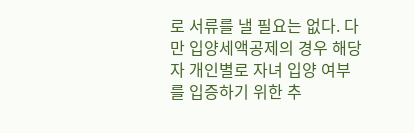로 서류를 낼 필요는 없다. 다만 입양세액공제의 경우 해당자 개인별로 자녀 입양 여부를 입증하기 위한 추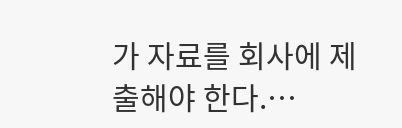가 자료를 회사에 제출해야 한다.…